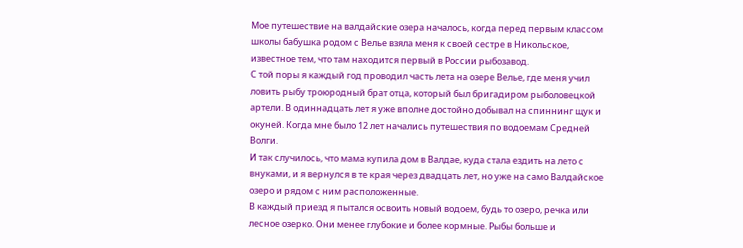Мое путешествие на валдайские озера началось, когда перед первым классом школы бабушка родом с Велье взяла меня к своей сестре в Никольское, известное тем, что там находится первый в России рыбозавод.
С той поры я каждый год проводил часть лета на озере Велье, где меня учил ловить рыбу троюродный брат отца, который был бригадиром рыболовецкой артели. В одиннадцать лет я уже вполне достойно добывал на спиннинг щук и окуней. Когда мне было 12 лет начались путешествия по водоемам Средней Волги.
И так случилось, что мама купила дом в Валдае, куда стала ездить на лето с внуками, и я вернулся в те края через двадцать лет, но уже на само Валдайское озеро и рядом с ним расположенные.
В каждый приезд я пытался освоить новый водоем, будь то озеро, речка или лесное озерко. Они менее глубокие и более кормные. Рыбы больше и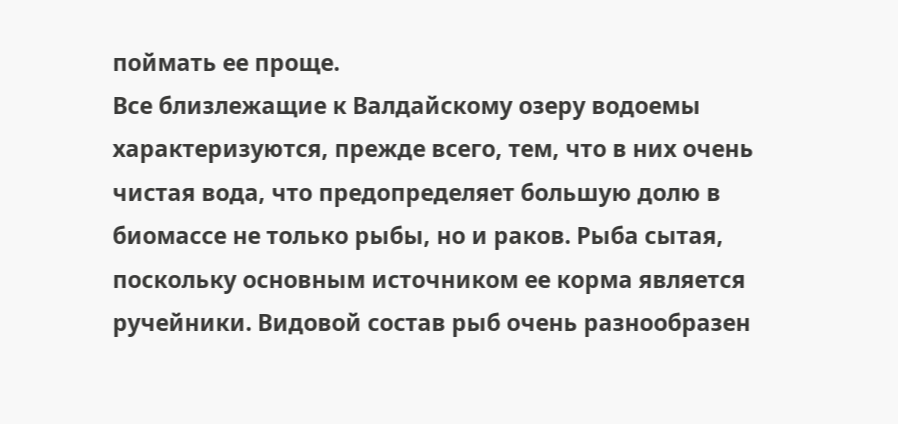поймать ее проще.
Все близлежащие к Валдайскому озеру водоемы характеризуются, прежде всего, тем, что в них очень чистая вода, что предопределяет большую долю в биомассе не только рыбы, но и раков. Рыба сытая, поскольку основным источником ее корма является ручейники. Видовой состав рыб очень разнообразен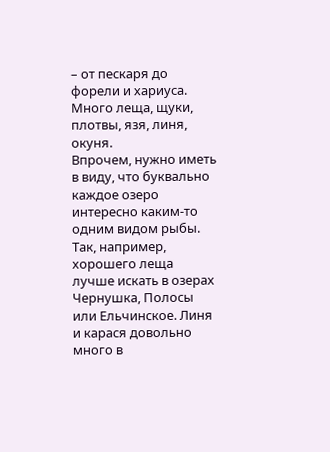– от пескаря до форели и хариуса. Много леща, щуки, плотвы, язя, линя, окуня.
Впрочем, нужно иметь в виду, что буквально каждое озеро интересно каким-то одним видом рыбы. Так, например, хорошего леща лучше искать в озерах Чернушка, Полосы или Ельчинское. Линя и карася довольно много в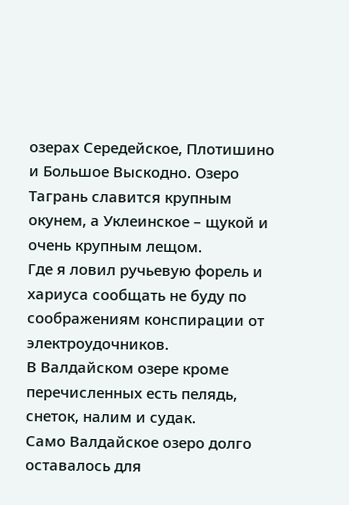озерах Середейское, Плотишино и Большое Выскодно. Озеро Тагрань славится крупным окунем, а Уклеинское – щукой и очень крупным лещом.
Где я ловил ручьевую форель и хариуса сообщать не буду по соображениям конспирации от электроудочников.
В Валдайском озере кроме перечисленных есть пелядь, снеток, налим и судак.
Само Валдайское озеро долго оставалось для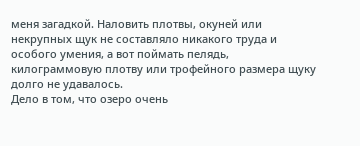меня загадкой. Наловить плотвы, окуней или некрупных щук не составляло никакого труда и особого умения, а вот поймать пелядь, килограммовую плотву или трофейного размера щуку долго не удавалось.
Дело в том, что озеро очень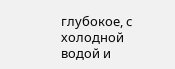глубокое, с холодной водой и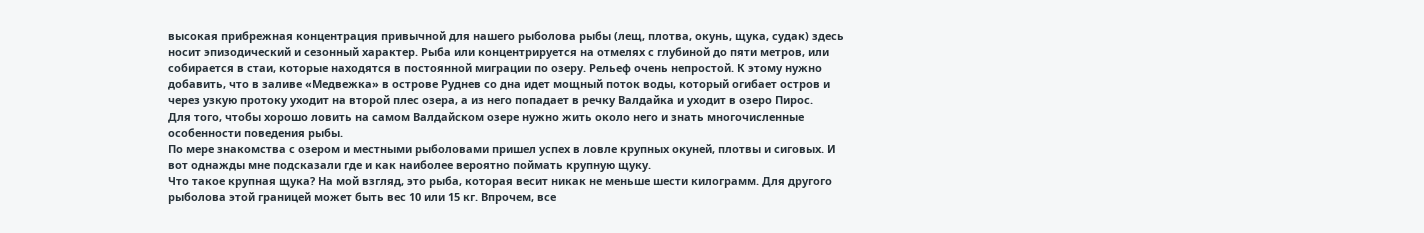высокая прибрежная концентрация привычной для нашего рыболова рыбы (лещ, плотва, окунь, щука, судак) здесь носит эпизодический и сезонный характер. Рыба или концентрируется на отмелях с глубиной до пяти метров, или собирается в стаи, которые находятся в постоянной миграции по озеру. Рельеф очень непростой. К этому нужно добавить, что в заливе «Медвежка» в острове Руднев со дна идет мощный поток воды, который огибает остров и через узкую протоку уходит на второй плес озера, а из него попадает в речку Валдайка и уходит в озеро Пирос.
Для того, чтобы хорошо ловить на самом Валдайском озере нужно жить около него и знать многочисленные особенности поведения рыбы.
По мере знакомства с озером и местными рыболовами пришел успех в ловле крупных окуней, плотвы и сиговых. И вот однажды мне подсказали где и как наиболее вероятно поймать крупную щуку.
Что такое крупная щука? На мой взгляд, это рыба, которая весит никак не меньше шести килограмм. Для другого рыболова этой границей может быть вес 10 или 15 кг. Впрочем, все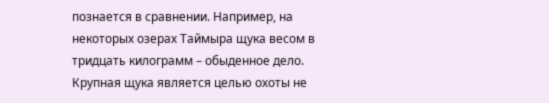познается в сравнении. Например, на некоторых озерах Таймыра щука весом в тридцать килограмм – обыденное дело.
Крупная щука является целью охоты не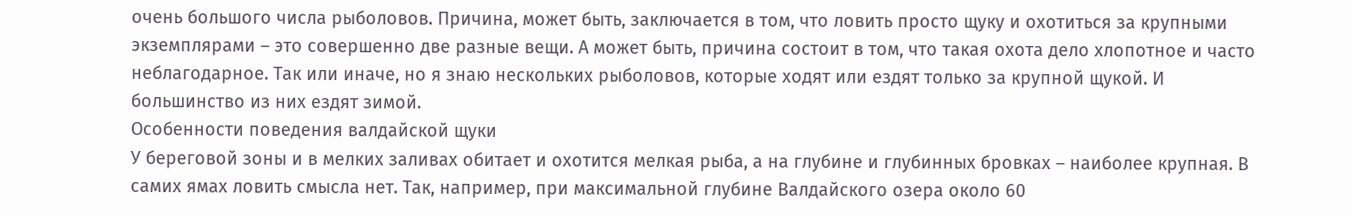очень большого числа рыболовов. Причина, может быть, заключается в том, что ловить просто щуку и охотиться за крупными экземплярами – это совершенно две разные вещи. А может быть, причина состоит в том, что такая охота дело хлопотное и часто неблагодарное. Так или иначе, но я знаю нескольких рыболовов, которые ходят или ездят только за крупной щукой. И большинство из них ездят зимой.
Особенности поведения валдайской щуки
У береговой зоны и в мелких заливах обитает и охотится мелкая рыба, а на глубине и глубинных бровках – наиболее крупная. В самих ямах ловить смысла нет. Так, например, при максимальной глубине Валдайского озера около 60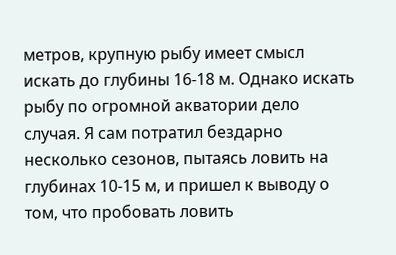метров, крупную рыбу имеет смысл искать до глубины 16-18 м. Однако искать рыбу по огромной акватории дело случая. Я сам потратил бездарно несколько сезонов, пытаясь ловить на глубинах 10-15 м, и пришел к выводу о том, что пробовать ловить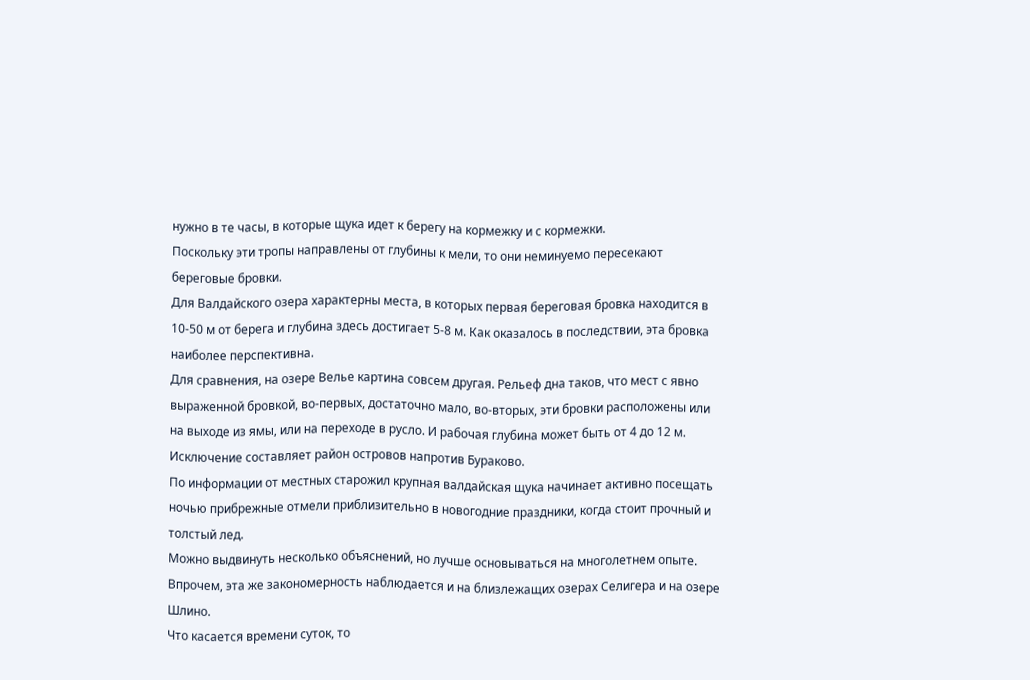нужно в те часы, в которые щука идет к берегу на кормежку и с кормежки.
Поскольку эти тропы направлены от глубины к мели, то они неминуемо пересекают береговые бровки.
Для Валдайского озера характерны места, в которых первая береговая бровка находится в 10-50 м от берега и глубина здесь достигает 5-8 м. Как оказалось в последствии, эта бровка наиболее перспективна.
Для сравнения, на озере Велье картина совсем другая. Рельеф дна таков, что мест с явно выраженной бровкой, во-первых, достаточно мало, во-вторых, эти бровки расположены или на выходе из ямы, или на переходе в русло. И рабочая глубина может быть от 4 до 12 м. Исключение составляет район островов напротив Бураково.
По информации от местных старожил крупная валдайская щука начинает активно посещать ночью прибрежные отмели приблизительно в новогодние праздники, когда стоит прочный и толстый лед.
Можно выдвинуть несколько объяснений, но лучше основываться на многолетнем опыте. Впрочем, эта же закономерность наблюдается и на близлежащих озерах Селигера и на озере Шлино.
Что касается времени суток, то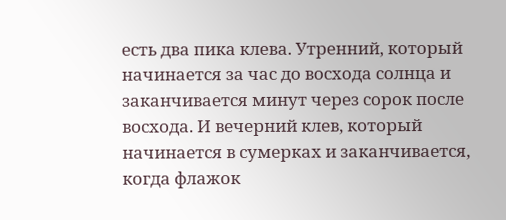есть два пика клева. Утренний, который начинается за час до восхода солнца и заканчивается минут через сорок после восхода. И вечерний клев, который начинается в сумерках и заканчивается, когда флажок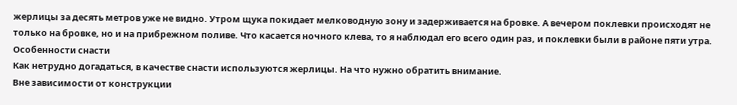жерлицы за десять метров уже не видно. Утром щука покидает мелководную зону и задерживается на бровке. А вечером поклевки происходят не только на бровке, но и на прибрежном поливе. Что касается ночного клева, то я наблюдал его всего один раз, и поклевки были в районе пяти утра.
Особенности снасти
Как нетрудно догадаться, в качестве снасти используются жерлицы. На что нужно обратить внимание.
Вне зависимости от конструкции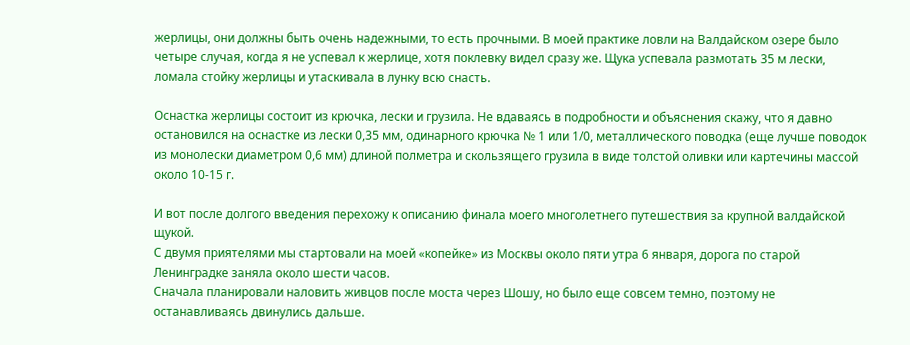жерлицы, они должны быть очень надежными, то есть прочными. В моей практике ловли на Валдайском озере было четыре случая, когда я не успевал к жерлице, хотя поклевку видел сразу же. Щука успевала размотать 35 м лески, ломала стойку жерлицы и утаскивала в лунку всю снасть.

Оснастка жерлицы состоит из крючка, лески и грузила. Не вдаваясь в подробности и объяснения скажу, что я давно остановился на оснастке из лески 0,35 мм, одинарного крючка № 1 или 1/0, металлического поводка (еще лучше поводок из монолески диаметром 0,6 мм) длиной полметра и скользящего грузила в виде толстой оливки или картечины массой около 10-15 г.

И вот после долгого введения перехожу к описанию финала моего многолетнего путешествия за крупной валдайской щукой.
С двумя приятелями мы стартовали на моей «копейке» из Москвы около пяти утра 6 января, дорога по старой Ленинградке заняла около шести часов.
Сначала планировали наловить живцов после моста через Шошу, но было еще совсем темно, поэтому не останавливаясь двинулись дальше.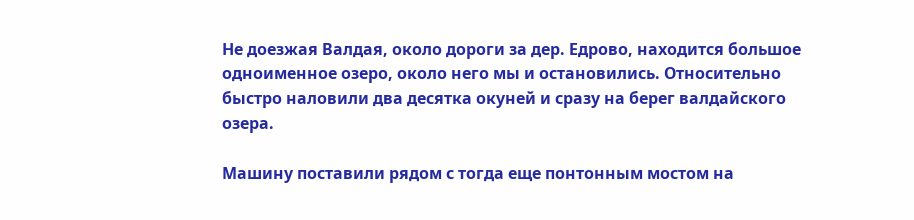Не доезжая Валдая, около дороги за дер. Едрово, находится большое одноименное озеро, около него мы и остановились. Относительно быстро наловили два десятка окуней и сразу на берег валдайского озера.

Машину поставили рядом с тогда еще понтонным мостом на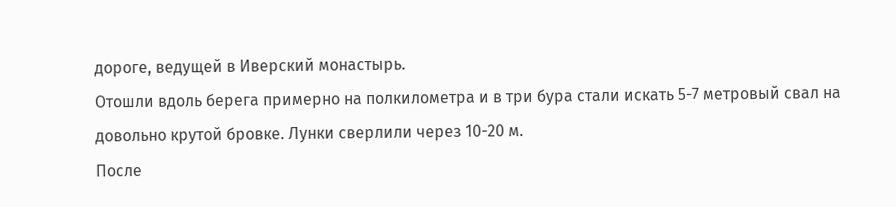дороге, ведущей в Иверский монастырь.
Отошли вдоль берега примерно на полкилометра и в три бура стали искать 5-7 метровый свал на довольно крутой бровке. Лунки сверлили через 10-20 м.
После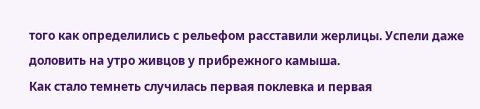того как определились с рельефом расставили жерлицы. Успели даже доловить на утро живцов у прибрежного камыша.
Как стало темнеть случилась первая поклевка и первая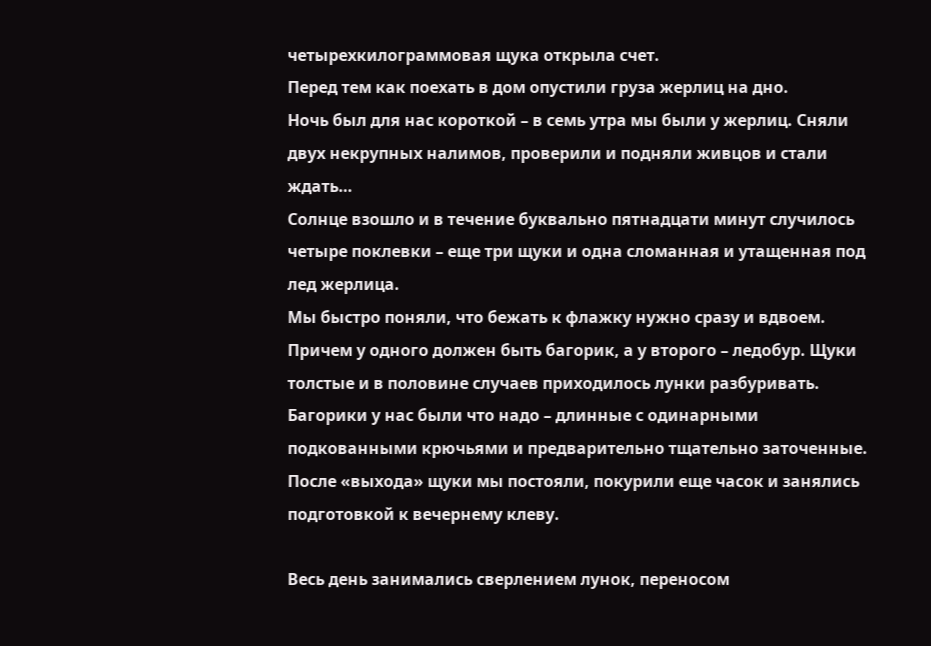четырехкилограммовая щука открыла счет.
Перед тем как поехать в дом опустили груза жерлиц на дно.
Ночь был для нас короткой – в семь утра мы были у жерлиц. Сняли двух некрупных налимов, проверили и подняли живцов и стали ждать…
Солнце взошло и в течение буквально пятнадцати минут случилось четыре поклевки – еще три щуки и одна сломанная и утащенная под лед жерлица.
Мы быстро поняли, что бежать к флажку нужно сразу и вдвоем. Причем у одного должен быть багорик, а у второго – ледобур. Щуки толстые и в половине случаев приходилось лунки разбуривать. Багорики у нас были что надо – длинные с одинарными подкованными крючьями и предварительно тщательно заточенные.
После «выхода» щуки мы постояли, покурили еще часок и занялись подготовкой к вечернему клеву.

Весь день занимались сверлением лунок, переносом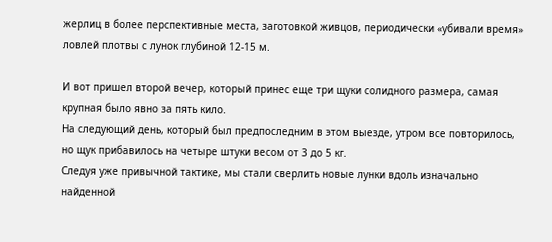жерлиц в более перспективные места, заготовкой живцов, периодически «убивали время» ловлей плотвы с лунок глубиной 12-15 м.

И вот пришел второй вечер, который принес еще три щуки солидного размера, самая крупная было явно за пять кило.
На следующий день, который был предпоследним в этом выезде, утром все повторилось, но щук прибавилось на четыре штуки весом от 3 до 5 кг.
Следуя уже привычной тактике, мы стали сверлить новые лунки вдоль изначально найденной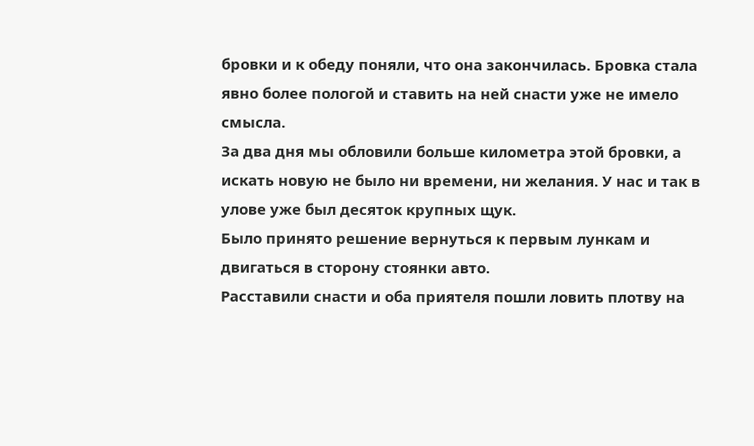бровки и к обеду поняли, что она закончилась. Бровка стала явно более пологой и ставить на ней снасти уже не имело смысла.
За два дня мы обловили больше километра этой бровки, а искать новую не было ни времени, ни желания. У нас и так в улове уже был десяток крупных щук.
Было принято решение вернуться к первым лункам и двигаться в сторону стоянки авто.
Расставили снасти и оба приятеля пошли ловить плотву на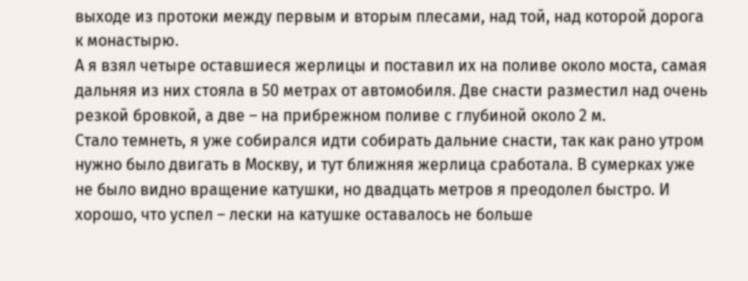выходе из протоки между первым и вторым плесами, над той, над которой дорога к монастырю.
А я взял четыре оставшиеся жерлицы и поставил их на поливе около моста, самая дальняя из них стояла в 50 метрах от автомобиля. Две снасти разместил над очень резкой бровкой, а две – на прибрежном поливе с глубиной около 2 м.
Стало темнеть, я уже собирался идти собирать дальние снасти, так как рано утром нужно было двигать в Москву, и тут ближняя жерлица сработала. В сумерках уже не было видно вращение катушки, но двадцать метров я преодолел быстро. И хорошо, что успел – лески на катушке оставалось не больше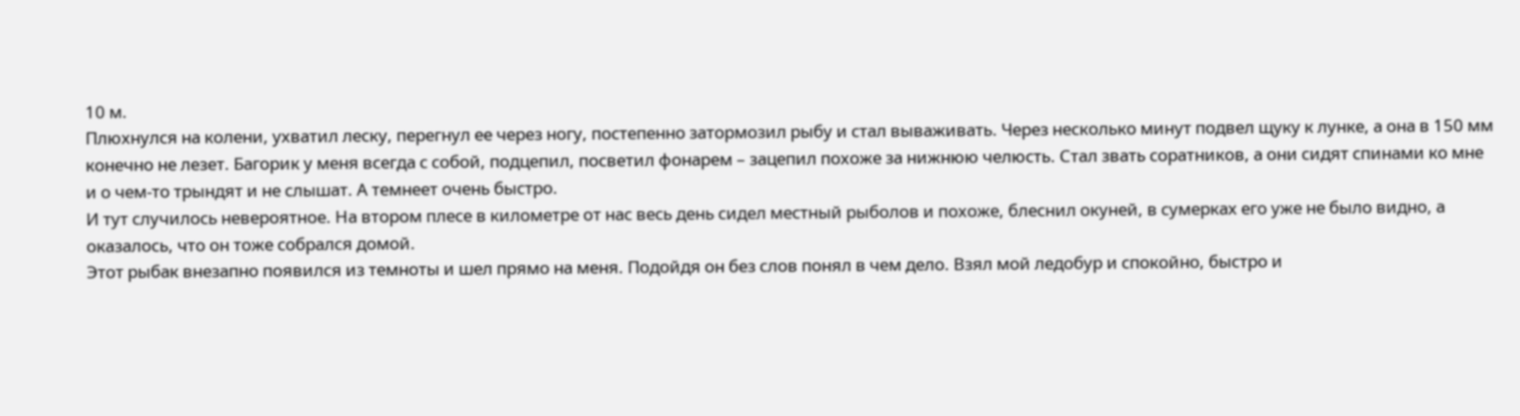10 м.
Плюхнулся на колени, ухватил леску, перегнул ее через ногу, постепенно затормозил рыбу и стал вываживать. Через несколько минут подвел щуку к лунке, а она в 150 мм конечно не лезет. Багорик у меня всегда с собой, подцепил, посветил фонарем – зацепил похоже за нижнюю челюсть. Стал звать соратников, а они сидят спинами ко мне и о чем-то трындят и не слышат. А темнеет очень быстро.
И тут случилось невероятное. На втором плесе в километре от нас весь день сидел местный рыболов и похоже, блеснил окуней, в сумерках его уже не было видно, а оказалось, что он тоже собрался домой.
Этот рыбак внезапно появился из темноты и шел прямо на меня. Подойдя он без слов понял в чем дело. Взял мой ледобур и спокойно, быстро и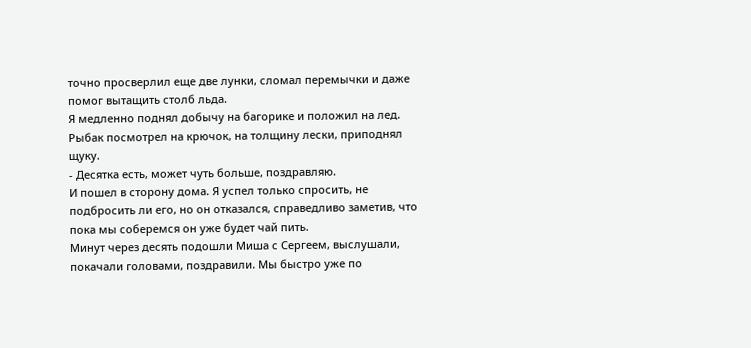точно просверлил еще две лунки, сломал перемычки и даже помог вытащить столб льда.
Я медленно поднял добычу на багорике и положил на лед. Рыбак посмотрел на крючок, на толщину лески, приподнял щуку.
- Десятка есть, может чуть больше, поздравляю.
И пошел в сторону дома. Я успел только спросить, не подбросить ли его, но он отказался, справедливо заметив, что пока мы соберемся он уже будет чай пить.
Минут через десять подошли Миша с Сергеем, выслушали, покачали головами, поздравили. Мы быстро уже по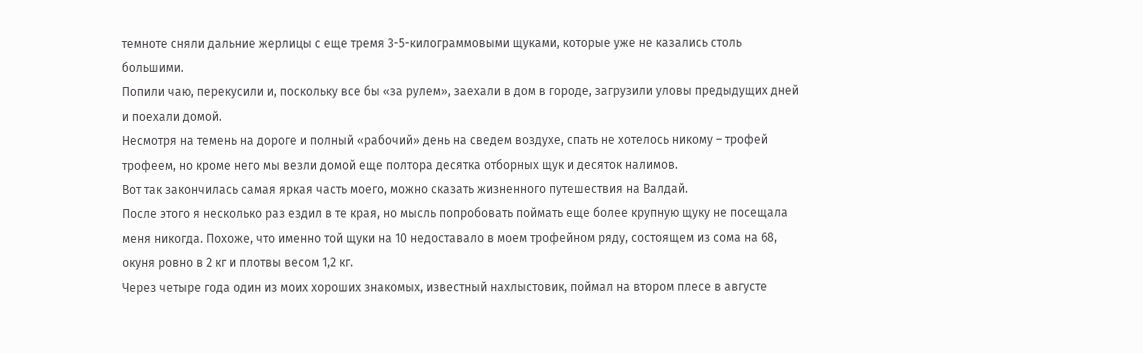темноте сняли дальние жерлицы с еще тремя 3-5-килограммовыми щуками, которые уже не казались столь большими.
Попили чаю, перекусили и, поскольку все бы «за рулем», заехали в дом в городе, загрузили уловы предыдущих дней и поехали домой.
Несмотря на темень на дороге и полный «рабочий» день на сведем воздухе, спать не хотелось никому – трофей трофеем, но кроме него мы везли домой еще полтора десятка отборных щук и десяток налимов.
Вот так закончилась самая яркая часть моего, можно сказать жизненного путешествия на Валдай.
После этого я несколько раз ездил в те края, но мысль попробовать поймать еще более крупную щуку не посещала меня никогда. Похоже, что именно той щуки на 10 недоставало в моем трофейном ряду, состоящем из сома на 68, окуня ровно в 2 кг и плотвы весом 1,2 кг.
Через четыре года один из моих хороших знакомых, известный нахлыстовик, поймал на втором плесе в августе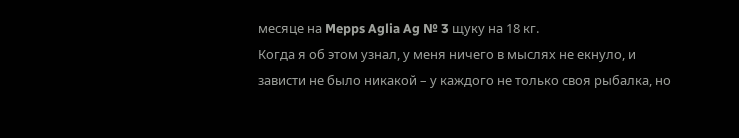месяце на Mepps Aglia Ag № 3 щуку на 18 кг.
Когда я об этом узнал, у меня ничего в мыслях не екнуло, и зависти не было никакой – у каждого не только своя рыбалка, но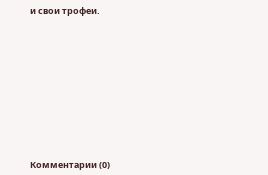и свои трофеи.













Комментарии (0)